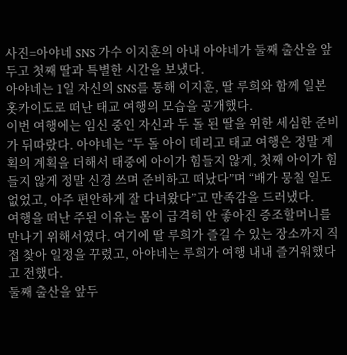사진=아야네 SNS 가수 이지훈의 아내 아야네가 둘째 출산을 앞두고 첫째 딸과 특별한 시간을 보냈다.
아야네는 1일 자신의 SNS를 통해 이지훈, 딸 루희와 함께 일본 홋카이도로 떠난 태교 여행의 모습을 공개했다.
이번 여행에는 임신 중인 자신과 두 돌 된 딸을 위한 세심한 준비가 뒤따랐다. 아야네는 “두 돌 아이 데리고 태교 여행은 정말 계획의 계획을 더해서 태중에 아이가 힘들지 않게, 첫째 아이가 힘들지 않게 정말 신경 쓰며 준비하고 떠났다”며 “배가 뭉칠 일도 없었고, 아주 편안하게 잘 다녀왔다”고 만족감을 드러냈다.
여행을 떠난 주된 이유는 몸이 급격히 안 좋아진 증조할머니를 만나기 위해서였다. 여기에 딸 루희가 즐길 수 있는 장소까지 직접 찾아 일정을 꾸렸고, 아야네는 루희가 여행 내내 즐거워했다고 전했다.
둘째 출산을 앞두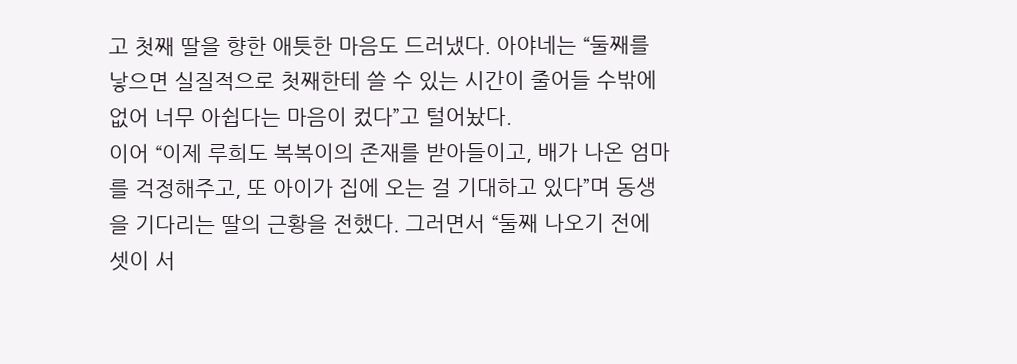고 첫째 딸을 향한 애틋한 마음도 드러냈다. 아야네는 “둘째를 낳으면 실질적으로 첫째한테 쓸 수 있는 시간이 줄어들 수밖에 없어 너무 아쉽다는 마음이 컸다”고 털어놨다.
이어 “이제 루희도 복복이의 존재를 받아들이고, 배가 나온 엄마를 걱정해주고, 또 아이가 집에 오는 걸 기대하고 있다”며 동생을 기다리는 딸의 근황을 전했다. 그러면서 “둘째 나오기 전에 셋이 서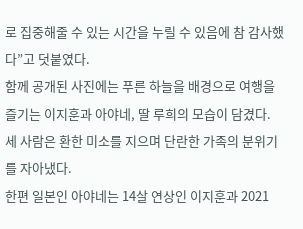로 집중해줄 수 있는 시간을 누릴 수 있음에 참 감사했다”고 덧붙였다.
함께 공개된 사진에는 푸른 하늘을 배경으로 여행을 즐기는 이지훈과 아야네, 딸 루희의 모습이 담겼다. 세 사람은 환한 미소를 지으며 단란한 가족의 분위기를 자아냈다.
한편 일본인 아야네는 14살 연상인 이지훈과 2021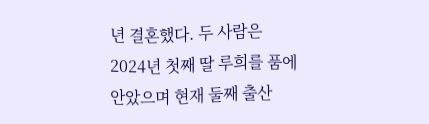년 결혼했다. 두 사람은 2024년 첫째 딸 루희를 품에 안았으며 현재 둘째 출산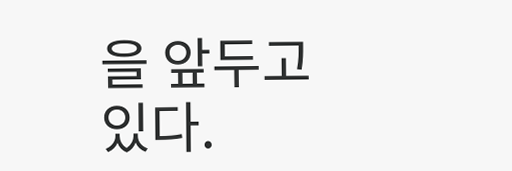을 앞두고 있다.